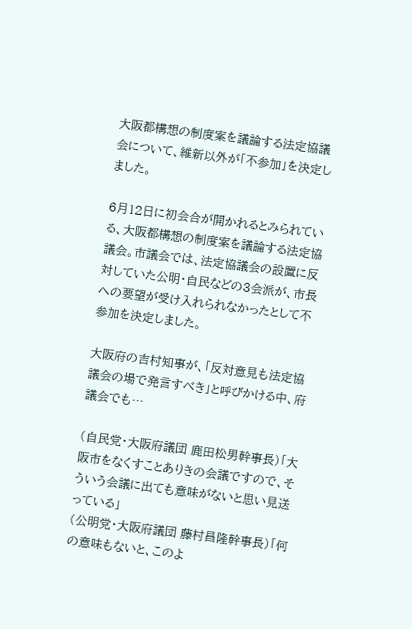大阪都構想の制度案を議論する法定協議会について、維新以外が「不参加」を決定しました。

6月12日に初会合が開かれるとみられている、大阪都構想の制度案を議論する法定協議会。市議会では、法定協議会の設置に反対していた公明・自民などの3会派が、市長への要望が受け入れられなかったとして不参加を決定しました。

大阪府の吉村知事が、「反対意見も法定協議会の場で発言すべき」と呼びかける中、府議会でも…

(自民党・大阪府議団 鹿田松男幹事長)「大阪市をなくすことありきの会議ですので、そういう会議に出ても意味がないと思い見送っている」
(公明党・大阪府議団 藤村昌隆幹事長)「何の意味もないと、このよ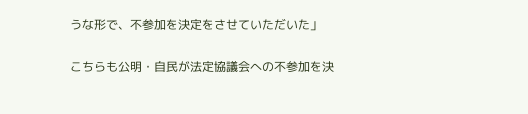うな形で、不参加を決定をさせていただいた」

こちらも公明・自民が法定協議会への不参加を決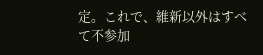定。これで、維新以外はすべて不参加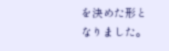を決めた形となりました。